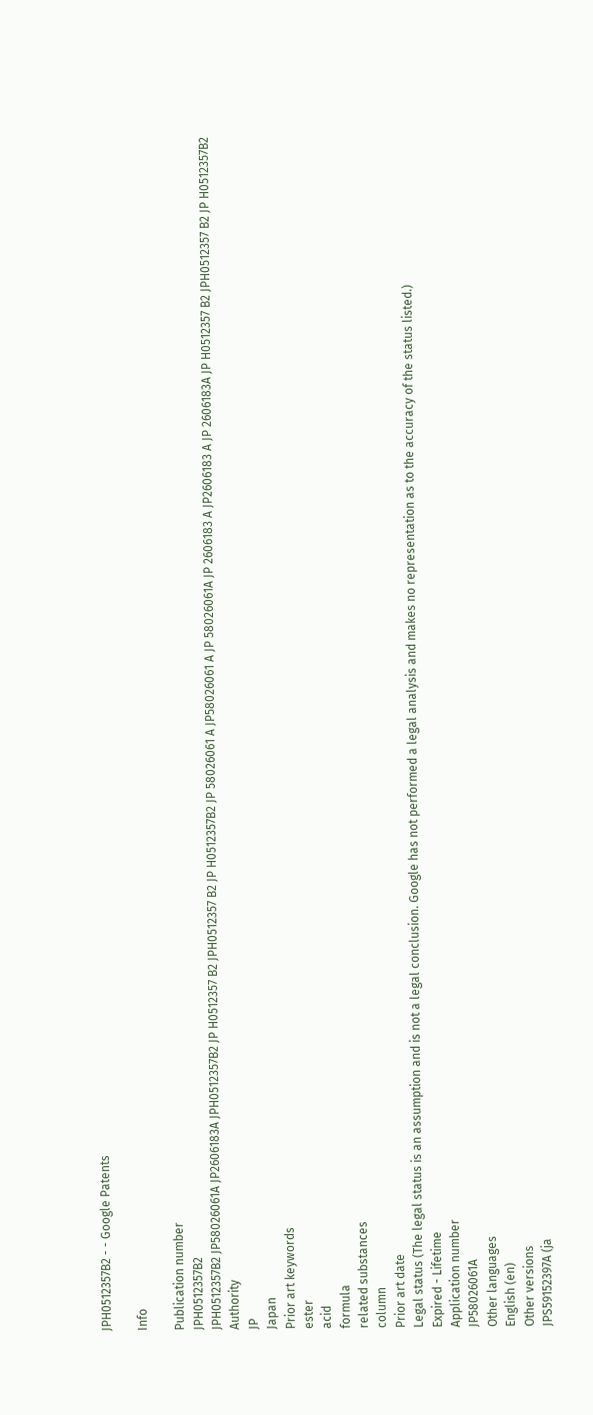JPH0512357B2 - - Google Patents

Info

Publication number
JPH0512357B2
JPH0512357B2 JP58026061A JP2606183A JPH0512357B2 JP H0512357 B2 JPH0512357 B2 JP H0512357B2 JP 58026061 A JP58026061 A JP 58026061A JP 2606183 A JP2606183 A JP 2606183A JP H0512357 B2 JPH0512357 B2 JP H0512357B2
Authority
JP
Japan
Prior art keywords
ester
acid
formula
related substances
column
Prior art date
Legal status (The legal status is an assumption and is not a legal conclusion. Google has not performed a legal analysis and makes no representation as to the accuracy of the status listed.)
Expired - Lifetime
Application number
JP58026061A
Other languages
English (en)
Other versions
JPS59152397A (ja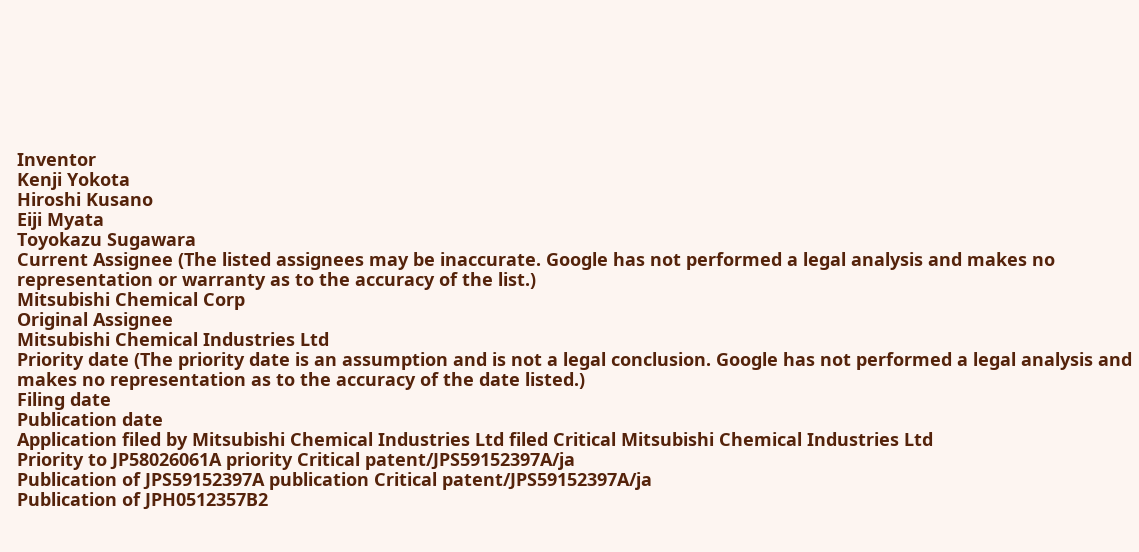Inventor
Kenji Yokota
Hiroshi Kusano
Eiji Myata
Toyokazu Sugawara
Current Assignee (The listed assignees may be inaccurate. Google has not performed a legal analysis and makes no representation or warranty as to the accuracy of the list.)
Mitsubishi Chemical Corp
Original Assignee
Mitsubishi Chemical Industries Ltd
Priority date (The priority date is an assumption and is not a legal conclusion. Google has not performed a legal analysis and makes no representation as to the accuracy of the date listed.)
Filing date
Publication date
Application filed by Mitsubishi Chemical Industries Ltd filed Critical Mitsubishi Chemical Industries Ltd
Priority to JP58026061A priority Critical patent/JPS59152397A/ja
Publication of JPS59152397A publication Critical patent/JPS59152397A/ja
Publication of JPH0512357B2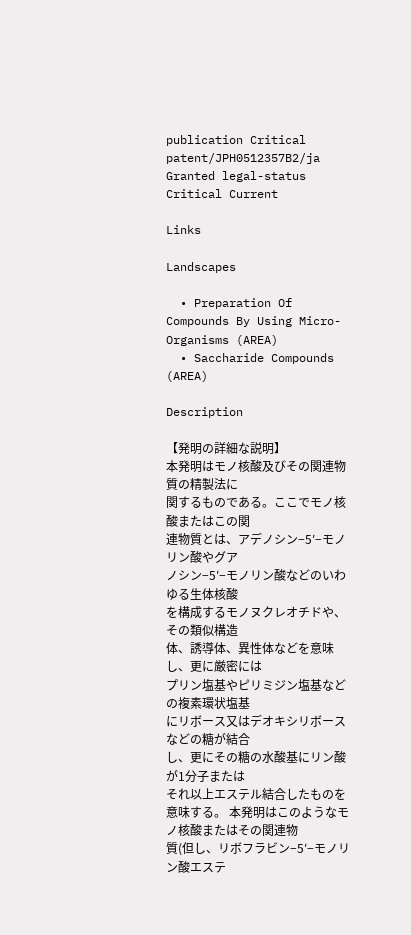publication Critical patent/JPH0512357B2/ja
Granted legal-status Critical Current

Links

Landscapes

  • Preparation Of Compounds By Using Micro-Organisms (AREA)
  • Saccharide Compounds (AREA)

Description

【発明の詳細な説明】
本発明はモノ核酸及びその関連物質の精製法に
関するものである。ここでモノ核酸またはこの関
連物質とは、アデノシン−5′−モノリン酸やグア
ノシン−5′−モノリン酸などのいわゆる生体核酸
を構成するモノヌクレオチドや、その類似構造
体、誘導体、異性体などを意味し、更に厳密には
プリン塩基やピリミジン塩基などの複素環状塩基
にリボース又はデオキシリボースなどの糖が結合
し、更にその糖の水酸基にリン酸が1分子または
それ以上エステル結合したものを意味する。 本発明はこのようなモノ核酸またはその関連物
質(但し、リボフラビン−5′−モノリン酸エステ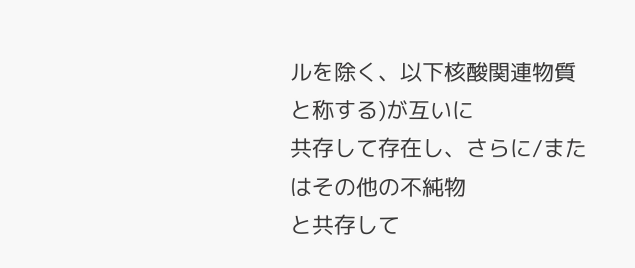ルを除く、以下核酸関連物質と称する)が互いに
共存して存在し、さらに/またはその他の不純物
と共存して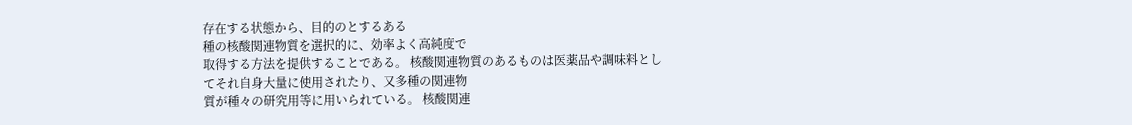存在する状態から、目的のとするある
種の核酸関連物質を選択的に、効率よく高純度で
取得する方法を提供することである。 核酸関連物質のあるものは医薬品や調味料とし
てそれ自身大量に使用されたり、又多種の関連物
質が種々の研究用等に用いられている。 核酸関連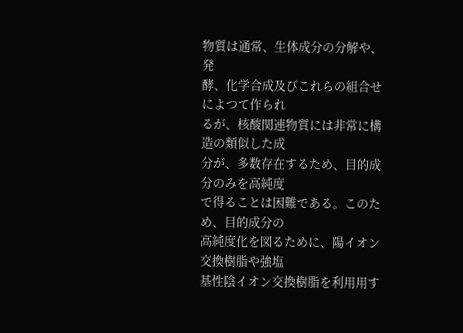物質は通常、生体成分の分解や、発
酵、化学合成及びこれらの組合せによつて作られ
るが、核酸関連物質には非常に構造の類似した成
分が、多数存在するため、目的成分のみを高純度
で得ることは困難である。このため、目的成分の
高純度化を図るために、陽イオン交換樹脂や強塩
基性陰イオン交換樹脂を利用用す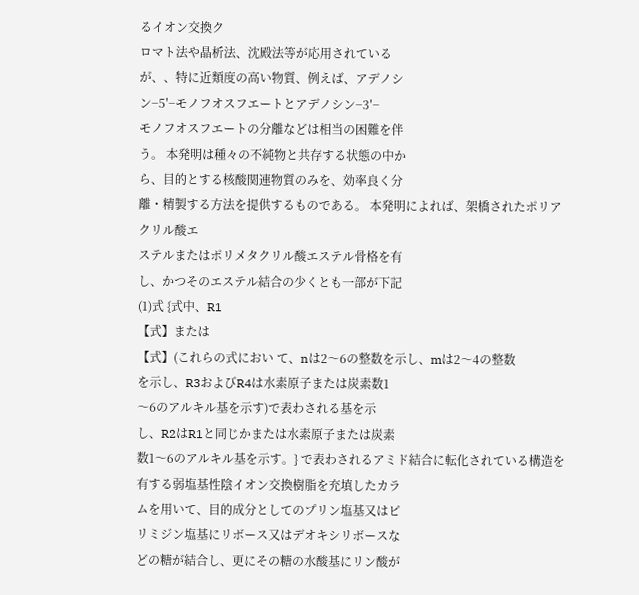るイオン交換ク
ロマト法や晶析法、沈殿法等が応用されている
が、、特に近類度の高い物質、例えば、アデノシ
ン−5′−モノフオスフエートとアデノシン−3′−
モノフオスフエートの分離などは相当の困難を伴
う。 本発明は種々の不純物と共存する状態の中か
ら、目的とする核酸関連物質のみを、効率良く分
離・精製する方法を提供するものである。 本発明によれば、架橋されたポリアクリル酸エ
ステルまたはポリメタクリル酸エステル骨格を有
し、かつそのエステル結合の少くとも一部が下記
(1)式 {式中、R1
【式】または
【式】(これらの式におい て、nは2〜6の整数を示し、mは2〜4の整数
を示し、R3およびR4は水素原子または炭素数1
〜6のアルキル基を示す)で表わされる基を示
し、R2はR1と同じかまたは水素原子または炭素
数1〜6のアルキル基を示す。} で表わされるアミド結合に転化されている構造を
有する弱塩基性陰イオン交換樹脂を充填したカラ
ムを用いて、目的成分としてのプリン塩基又はピ
リミジン塩基にリボース又はデオキシリボースな
どの糖が結合し、更にその糖の水酸基にリン酸が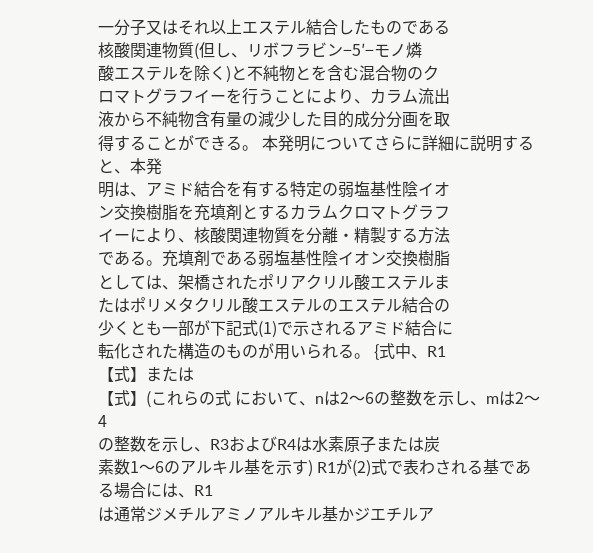一分子又はそれ以上エステル結合したものである
核酸関連物質(但し、リボフラビン−5′−モノ燐
酸エステルを除く)と不純物とを含む混合物のク
ロマトグラフイーを行うことにより、カラム流出
液から不純物含有量の減少した目的成分分画を取
得することができる。 本発明についてさらに詳細に説明すると、本発
明は、アミド結合を有する特定の弱塩基性陰イオ
ン交換樹脂を充填剤とするカラムクロマトグラフ
イーにより、核酸関連物質を分離・精製する方法
である。充填剤である弱塩基性陰イオン交換樹脂
としては、架橋されたポリアクリル酸エステルま
たはポリメタクリル酸エステルのエステル結合の
少くとも一部が下記式(1)で示されるアミド結合に
転化された構造のものが用いられる。 {式中、R1
【式】または
【式】(これらの式 において、nは2〜6の整数を示し、mは2〜4
の整数を示し、R3およびR4は水素原子または炭
素数1〜6のアルキル基を示す) R1が(2)式で表わされる基である場合には、R1
は通常ジメチルアミノアルキル基かジエチルア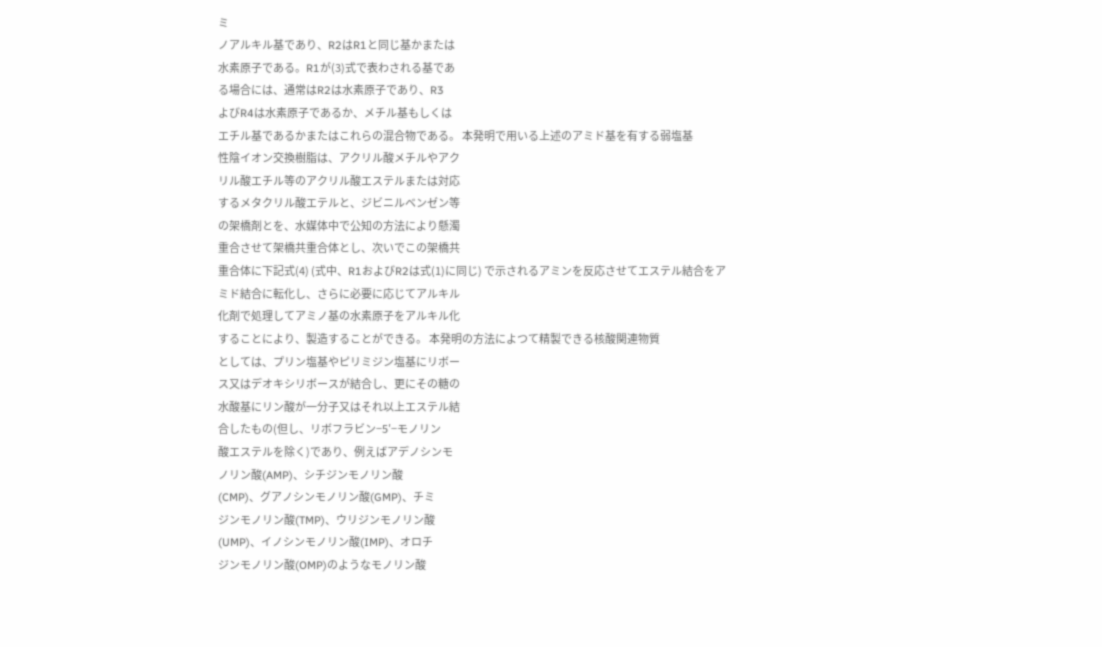ミ
ノアルキル基であり、R2はR1と同じ基かまたは
水素原子である。R1が(3)式で表わされる基であ
る場合には、通常はR2は水素原子であり、R3
よびR4は水素原子であるか、メチル基もしくは
エチル基であるかまたはこれらの混合物である。 本発明で用いる上述のアミド基を有する弱塩基
性陰イオン交換樹脂は、アクリル酸メチルやアク
リル酸エチル等のアクリル酸エステルまたは対応
するメタクリル酸エテルと、ジビニルベンゼン等
の架橋剤とを、水媒体中で公知の方法により懸濁
重合させて架橋共重合体とし、次いでこの架橋共
重合体に下記式(4) (式中、R1およびR2は式(1)に同じ) で示されるアミンを反応させてエステル結合をア
ミド結合に転化し、さらに必要に応じてアルキル
化剤で処理してアミノ基の水素原子をアルキル化
することにより、製造することができる。 本発明の方法によつて精製できる核酸関連物質
としては、プリン塩基やピリミジン塩基にリボー
ス又はデオキシリボースが結合し、更にその糖の
水酸基にリン酸が一分子又はそれ以上エステル結
合したもの(但し、リボフラビン−5′−モノリン
酸エステルを除く)であり、例えばアデノシンモ
ノリン酸(AMP)、シチジンモノリン酸
(CMP)、グアノシンモノリン酸(GMP)、チミ
ジンモノリン酸(TMP)、ウリジンモノリン酸
(UMP)、イノシンモノリン酸(IMP)、オロチ
ジンモノリン酸(OMP)のようなモノリン酸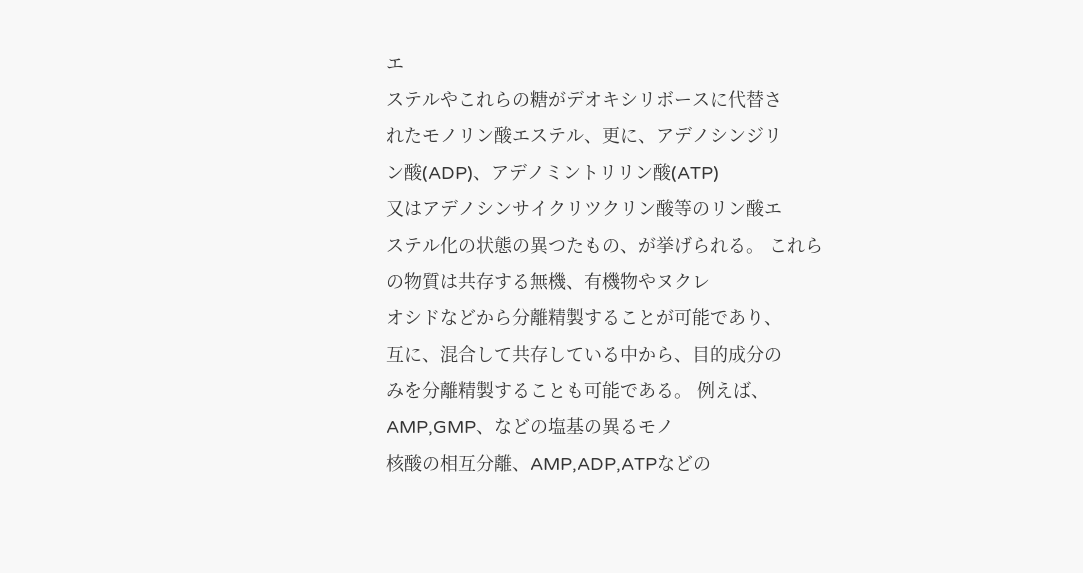エ
ステルやこれらの糖がデオキシリボースに代替さ
れたモノリン酸エステル、更に、アデノシンジリ
ン酸(ADP)、アデノミントリリン酸(ATP)
又はアデノシンサイクリツクリン酸等のリン酸エ
ステル化の状態の異つたもの、が挙げられる。 これらの物質は共存する無機、有機物やヌクレ
オシドなどから分離精製することが可能であり、
互に、混合して共存している中から、目的成分の
みを分離精製することも可能である。 例えば、AMP,GMP、などの塩基の異るモノ
核酸の相互分離、AMP,ADP,ATPなどの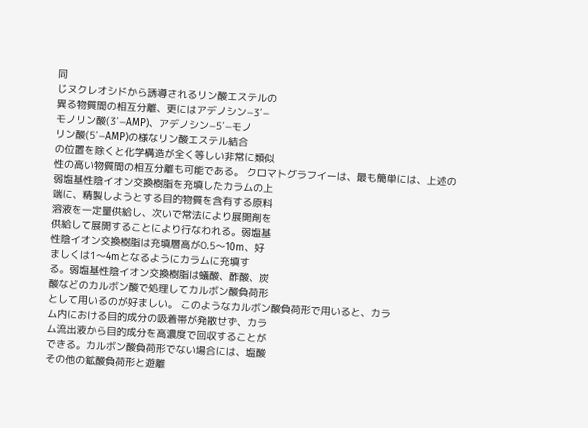同
じヌクレオシドから誘導されるリン酸エステルの
異る物質間の相互分離、更にはアデノシン−3′−
モノリン酸(3′−AMP)、アデノシン−5′−モノ
リン酸(5′−AMP)の様なリン酸エステル結合
の位置を除くと化学構造が全く等しい非常に類似
性の高い物質間の相互分離も可能である。 クロマトグラフイーは、最も簡単には、上述の
弱塩基性陰イオン交換樹脂を充填したカラムの上
端に、精製しようとする目的物質を含有する原料
溶液を一定量供給し、次いで常法により展開剤を
供給して展開することにより行なわれる。弱塩基
性陰イオン交換樹脂は充填層高が0.5〜10m、好
ましくは1〜4mとなるようにカラムに充填す
る。弱塩基性陰イオン交換樹脂は蟻酸、酢酸、炭
酸などのカルボン酸で処理してカルボン酸負荷形
として用いるのが好ましい。 このようなカルボン酸負荷形で用いると、カラ
ム内における目的成分の吸着帯が発散せず、カラ
ム流出液から目的成分を高濃度で回収することが
できる。カルボン酸負荷形でない場合には、塩酸
その他の鉱酸負荷形と遊離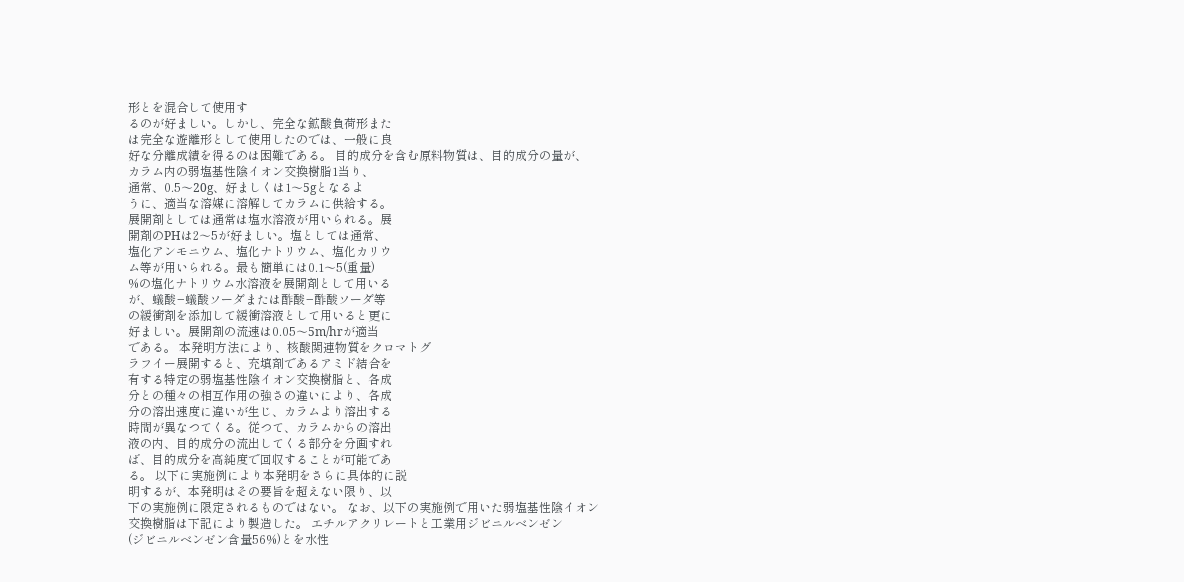形とを混合して使用す
るのが好ましい。しかし、完全な鉱酸負荷形また
は完全な遊離形として使用したのでは、一般に良
好な分離成績を得るのは困難である。 目的成分を含む原料物質は、目的成分の量が、
カラム内の弱塩基性陰イオン交換樹脂1当り、
通常、0.5〜20g、好ましくは1〜5gとなるよ
うに、適当な溶媒に溶解してカラムに供給する。
展開剤としては通常は塩水溶液が用いられる。展
開剤のPHは2〜5が好ましい。塩としては通常、
塩化アンモニウム、塩化ナトリウム、塩化カリウ
ム等が用いられる。最も簡単には0.1〜5(重量)
%の塩化ナトリウム水溶液を展開剤として用いる
が、蟻酸−蟻酸ソーダまたは酢酸−酢酸ソーダ等
の緩衝剤を添加して緩衝溶液として用いると更に
好ましい。展開剤の流速は0.05〜5m/hrが適当
である。 本発明方法により、核酸関連物質をクロマトグ
ラフイー展開すると、充填剤であるアミド結合を
有する特定の弱塩基性陰イオン交換樹脂と、各成
分との種々の相互作用の強さの違いにより、各成
分の溶出速度に違いが生じ、カラムより溶出する
時間が異なつてくる。従つて、カラムからの溶出
液の内、目的成分の流出してくる部分を分画すれ
ば、目的成分を高純度で回収することが可能であ
る。 以下に実施例により本発明をさらに具体的に説
明するが、本発明はその要旨を超えない限り、以
下の実施例に限定されるものではない。 なお、以下の実施例で用いた弱塩基性陰イオン
交換樹脂は下記により製造した。 エチルアクリレートと工業用ジビニルベンゼン
(ジビニルベンゼン含量56%)とを水性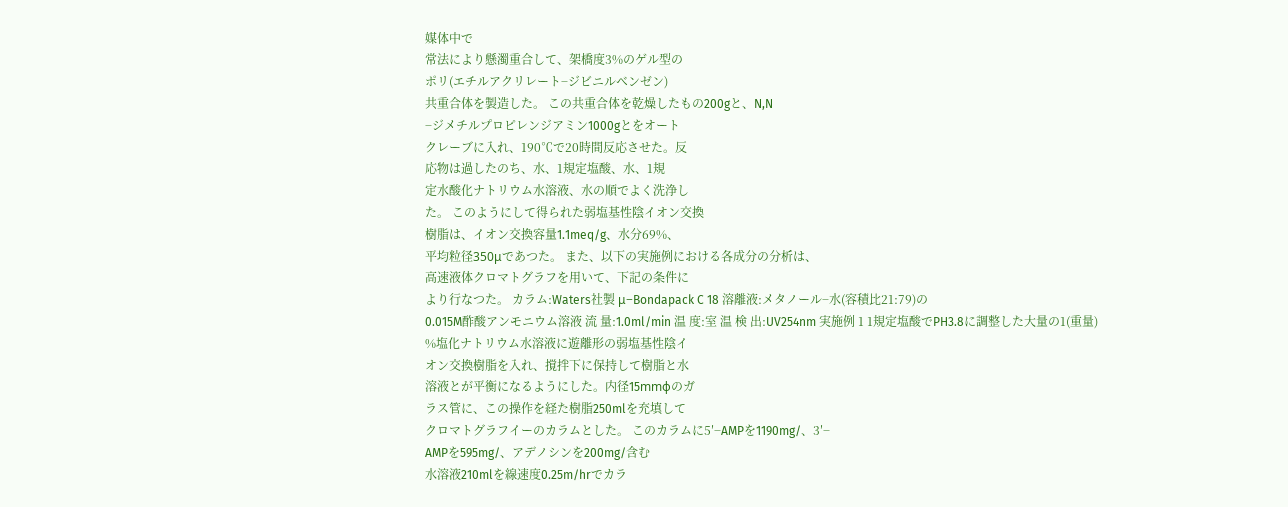媒体中で
常法により懸濁重合して、架橋度3%のゲル型の
ポリ(エチルアクリレート−ジビニルベンゼン)
共重合体を製造した。 この共重合体を乾燥したもの200gと、N,N
−ジメチルプロピレンジアミン1000gとをオート
クレーブに入れ、190℃で20時間反応させた。反
応物は過したのち、水、1規定塩酸、水、1規
定水酸化ナトリウム水溶液、水の順でよく洗浄し
た。 このようにして得られた弱塩基性陰イオン交換
樹脂は、イオン交換容量1.1meq/g、水分69%、
平均粒径350μであつた。 また、以下の実施例における各成分の分析は、
高速液体クロマトグラフを用いて、下記の条件に
より行なつた。 カラム:Waters社製 μ−Bondapack C 18 溶離液:メタノール−水(容積比21:79)の
0.015M酢酸アンモニウム溶液 流 量:1.0ml/min 温 度:室 温 検 出:UV254nm 実施例 1 1規定塩酸でPH3.8に調整した大量の1(重量)
%塩化ナトリウム水溶液に遊離形の弱塩基性陰イ
オン交換樹脂を入れ、撹拌下に保持して樹脂と水
溶液とが平衡になるようにした。内径15mmφのガ
ラス管に、この操作を経た樹脂250mlを充填して
クロマトグラフイーのカラムとした。 このカラムに5′−AMPを1190mg/、3′−
AMPを595mg/、アデノシンを200mg/含む
水溶液210mlを線速度0.25m/hrでカラ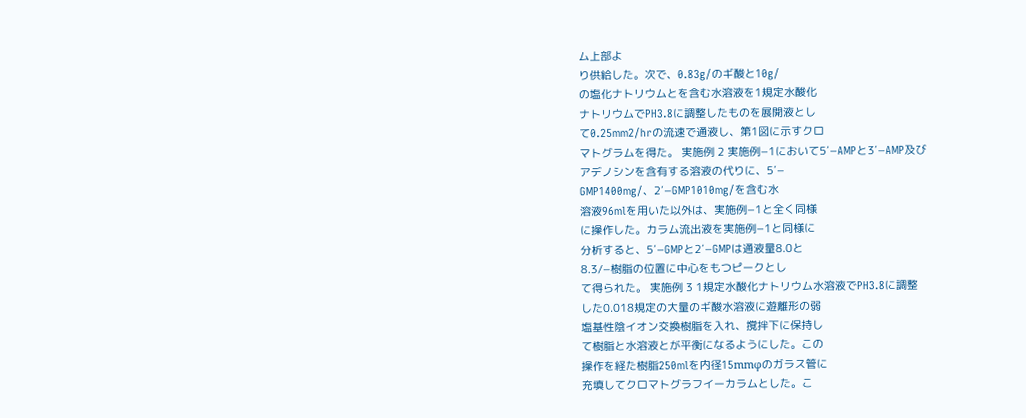ム上部よ
り供給した。次で、0.83g/のギ酸と10g/
の塩化ナトリウムとを含む水溶液を1規定水酸化
ナトリウムでPH3.8に調整したものを展開液とし
て0.25mm2/hrの流速で通液し、第1図に示すクロ
マトグラムを得た。 実施例 2 実施例−1において5′−AMPと3′−AMP及び
アデノシンを含有する溶液の代りに、5′−
GMP1400mg/、2′−GMP1010mg/を含む水
溶液96mlを用いた以外は、実施例−1と全く同様
に操作した。カラム流出液を実施例−1と同様に
分析すると、5′−GMPと2′−GMPは通液量8.0と
8.3/−樹脂の位置に中心をもつピークとし
て得られた。 実施例 3 1規定水酸化ナトリウム水溶液でPH3.8に調整
した0.018規定の大量のギ酸水溶液に遊離形の弱
塩基性陰イオン交換樹脂を入れ、撹拌下に保持し
て樹脂と水溶液とが平衡になるようにした。この
操作を経た樹脂250mlを内径15mmφのガラス管に
充填してクロマトグラフイーカラムとした。こ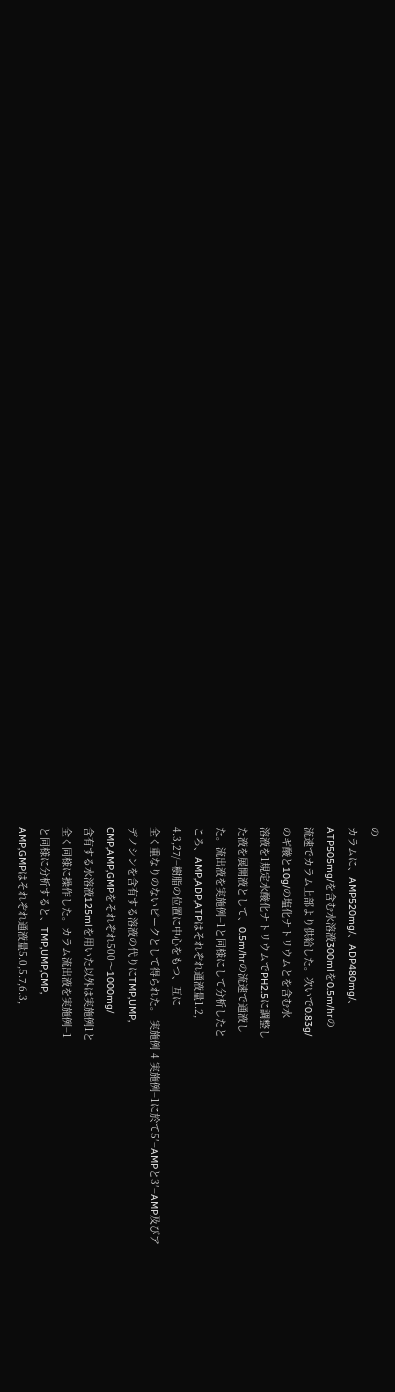の
カラムに、AMP520mg/、ADP480mg/、
ATP505mg/を含む水溶液300mlを0.5m/hrの
流速でカラム上部より供給した。次いで0.83g/
のギ酸と10g/の塩化ナトリウムとを含む水
溶液を1規定水酸化ナトリウムでPH2.5に調整し
た液を展開液として、0.5m/hrの流速で通液し
た。流出液を実施例−1と同様にして分析したと
ころ、AMP,ADP,ATPはそれぞれ通液量1.2,
4.3,27/−樹脂の位置に中心をもつ、互に
全く重なりのないピークとして得られた。 実施例 4 実施例−1に於て5′−AMPと3′−AMP及びア
デノシンを含有する溶液の代りにTMP,UMP,
CMP,AMP,GMPをそれぞれ500〜1000mg/
含有する水溶液125mlを用いた以外は実施例1と
全く同様に操作した。カラム流出液を実施例−1
と同様に分析すると、TMP,UMP,CMP,
AMP,GMPはそれぞれ通液量5.0,5.7,6.3,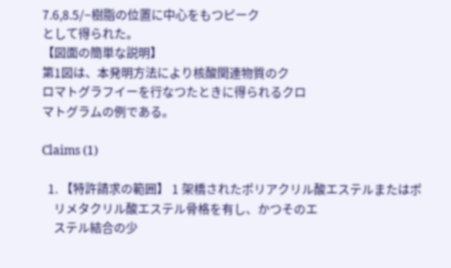7.6,8.5/−樹脂の位置に中心をもつピーク
として得られた。
【図面の簡単な説明】
第1図は、本発明方法により核酸関連物質のク
ロマトグラフイーを行なつたときに得られるクロ
マトグラムの例である。

Claims (1)

  1. 【特許請求の範囲】 1 架橋されたポリアクリル酸エステルまたはポ
    リメタクリル酸エステル骨格を有し、かつそのエ
    ステル結合の少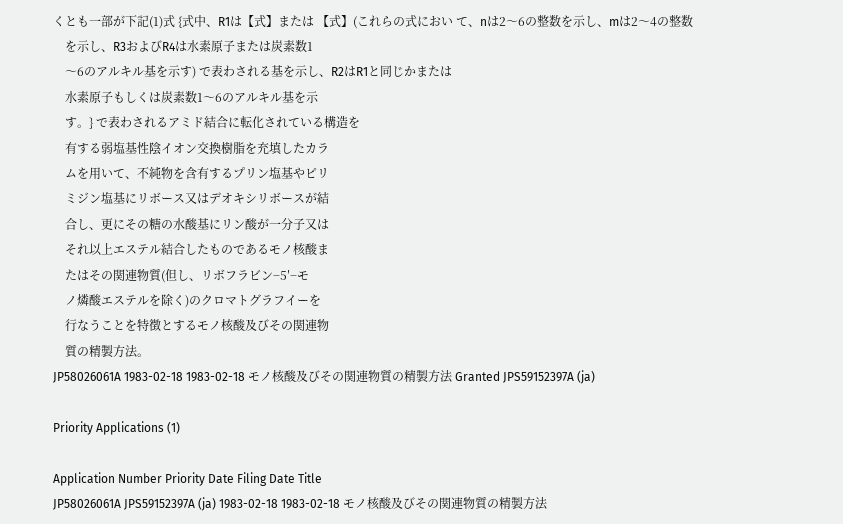くとも一部が下記(1)式 {式中、R1は【式】または 【式】(これらの式におい て、nは2〜6の整数を示し、mは2〜4の整数
    を示し、R3およびR4は水素原子または炭素数1
    〜6のアルキル基を示す) で表わされる基を示し、R2はR1と同じかまたは
    水素原子もしくは炭素数1〜6のアルキル基を示
    す。} で表わされるアミド結合に転化されている構造を
    有する弱塩基性陰イオン交換樹脂を充填したカラ
    ムを用いて、不純物を含有するプリン塩基やピリ
    ミジン塩基にリボース又はデオキシリボースが結
    合し、更にその糖の水酸基にリン酸が一分子又は
    それ以上エステル結合したものであるモノ核酸ま
    たはその関連物質(但し、リボフラビン−5′−モ
    ノ燐酸エステルを除く)のクロマトグラフイーを
    行なうことを特徴とするモノ核酸及びその関連物
    質の精製方法。
JP58026061A 1983-02-18 1983-02-18 モノ核酸及びその関連物質の精製方法 Granted JPS59152397A (ja)

Priority Applications (1)

Application Number Priority Date Filing Date Title
JP58026061A JPS59152397A (ja) 1983-02-18 1983-02-18 モノ核酸及びその関連物質の精製方法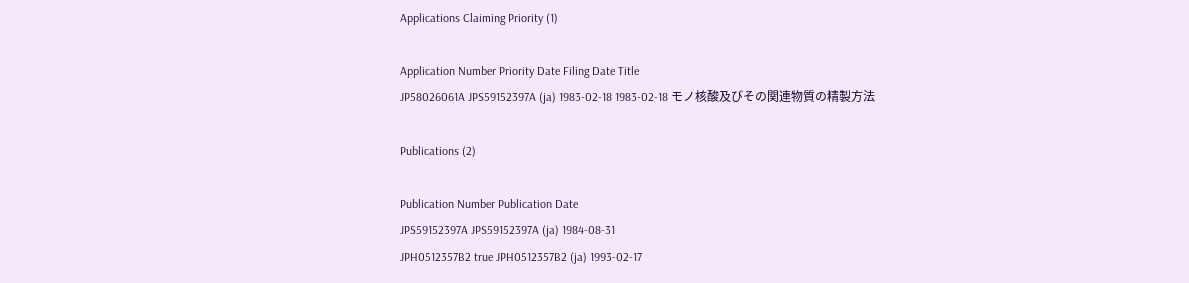Applications Claiming Priority (1)

Application Number Priority Date Filing Date Title
JP58026061A JPS59152397A (ja) 1983-02-18 1983-02-18 モノ核酸及びその関連物質の精製方法

Publications (2)

Publication Number Publication Date
JPS59152397A JPS59152397A (ja) 1984-08-31
JPH0512357B2 true JPH0512357B2 (ja) 1993-02-17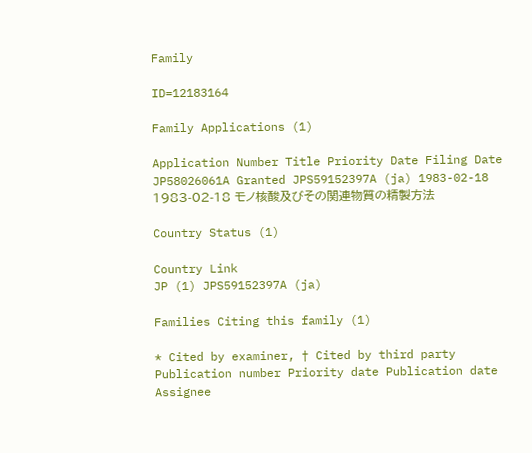Family

ID=12183164

Family Applications (1)

Application Number Title Priority Date Filing Date
JP58026061A Granted JPS59152397A (ja) 1983-02-18 1983-02-18 モノ核酸及びその関連物質の精製方法

Country Status (1)

Country Link
JP (1) JPS59152397A (ja)

Families Citing this family (1)

* Cited by examiner, † Cited by third party
Publication number Priority date Publication date Assignee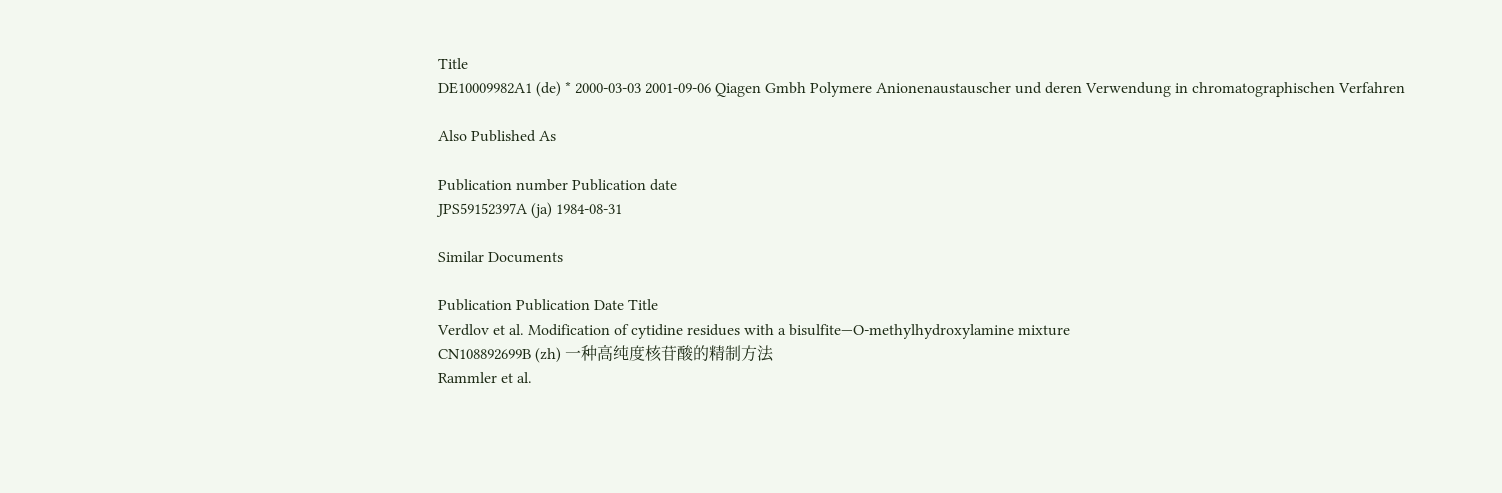Title
DE10009982A1 (de) * 2000-03-03 2001-09-06 Qiagen Gmbh Polymere Anionenaustauscher und deren Verwendung in chromatographischen Verfahren

Also Published As

Publication number Publication date
JPS59152397A (ja) 1984-08-31

Similar Documents

Publication Publication Date Title
Verdlov et al. Modification of cytidine residues with a bisulfite—O-methylhydroxylamine mixture
CN108892699B (zh) 一种高纯度核苷酸的精制方法
Rammler et al.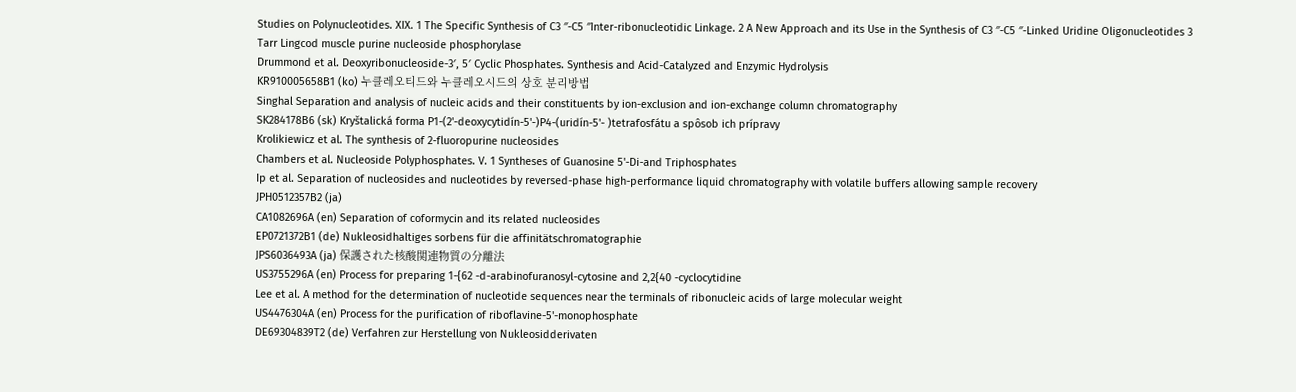Studies on Polynucleotides. XIX. 1 The Specific Synthesis of C3 ″-C5 ″Inter-ribonucleotidic Linkage. 2 A New Approach and its Use in the Synthesis of C3 ″-C5 ″-Linked Uridine Oligonucleotides 3
Tarr Lingcod muscle purine nucleoside phosphorylase
Drummond et al. Deoxyribonucleoside-3′, 5′ Cyclic Phosphates. Synthesis and Acid-Catalyzed and Enzymic Hydrolysis
KR910005658B1 (ko) 누클레오티드와 누클레오시드의 상호 분리방법
Singhal Separation and analysis of nucleic acids and their constituents by ion-exclusion and ion-exchange column chromatography
SK284178B6 (sk) Kryštalická forma P1-(2'-deoxycytidín-5'-)P4-(uridín-5'- )tetrafosfátu a spôsob ich prípravy
Krolikiewicz et al. The synthesis of 2-fluoropurine nucleosides
Chambers et al. Nucleoside Polyphosphates. V. 1 Syntheses of Guanosine 5'-Di-and Triphosphates
Ip et al. Separation of nucleosides and nucleotides by reversed-phase high-performance liquid chromatography with volatile buffers allowing sample recovery
JPH0512357B2 (ja)
CA1082696A (en) Separation of coformycin and its related nucleosides
EP0721372B1 (de) Nukleosidhaltiges sorbens für die affinitätschromatographie
JPS6036493A (ja) 保護された核酸関連物質の分離法
US3755296A (en) Process for preparing 1-{62 -d-arabinofuranosyl-cytosine and 2,2{40 -cyclocytidine
Lee et al. A method for the determination of nucleotide sequences near the terminals of ribonucleic acids of large molecular weight
US4476304A (en) Process for the purification of riboflavine-5'-monophosphate
DE69304839T2 (de) Verfahren zur Herstellung von Nukleosidderivaten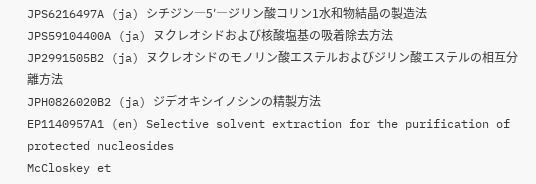JPS6216497A (ja) シチジン―5′―ジリン酸コリン1水和物結晶の製造法
JPS59104400A (ja) ヌクレオシドおよび核酸塩基の吸着除去方法
JP2991505B2 (ja) ヌクレオシドのモノリン酸エステルおよびジリン酸エステルの相互分離方法
JPH0826020B2 (ja) ジデオキシイノシンの精製方法
EP1140957A1 (en) Selective solvent extraction for the purification of protected nucleosides
McCloskey et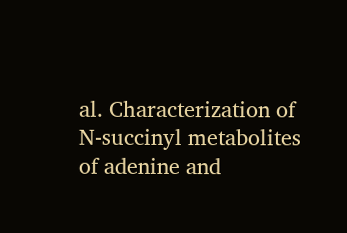al. Characterization of N‐succinyl metabolites of adenine and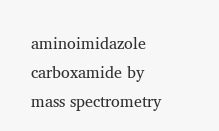aminoimidazole carboxamide by mass spectrometry